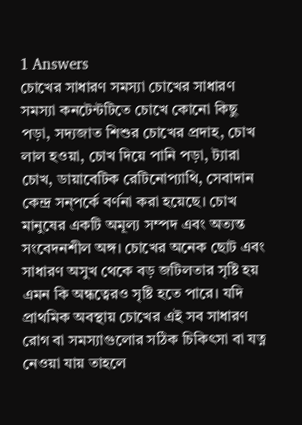1 Answers
চোখের সাধারণ সমস্যা চোখের সাধারণ সমস্যা কনটেন্টটিতে চোখে কোনো কিছু পড়া, সদ্যজাত শিশুর চোখের প্রদাহ, চোখ লাল হওয়া, চোখ দিয়ে পানি পড়া, ট্যারা চোখ, ডায়াবেটিক রেটিনোপ্যাথি, সেবাদান কেন্দ্র সন্পর্কে বর্ণনা করা হয়েছে। চোখ মানুষের একটি অমূল্য সম্পদ এবং অত্যন্ত সংবেদনশীল অঙ্গ। চোখের অনেক ছোট এবং সাধারণ অসুখ থেকে বড় জটিলতার সৃষ্টি হয় এমন কি অন্ধত্বেরও সৃষ্টি হতে পারে। যদি প্রাথমিক অবস্থায় চোখের এই সব সাধারণ রোগ বা সমস্যাগুলোর সঠিক চিকিৎসা বা যত্ন নেওয়া যায় তাহলে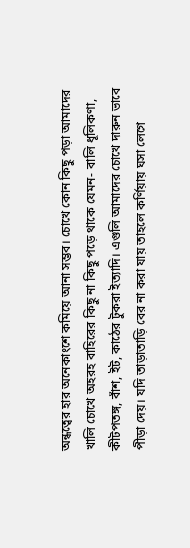অন্ধত্বের হার অনেকাংশে কমিয়ে আনা সম্ভব। চোখে কোন কিছু পড়া আমাদের খালি চোখে অহরহ বাহিরের কিছু না কিছু পড়ে থাকে যেমন- বালি ধূলিকণা, কীটপতঙ্গ, বাঁশ, ইট, কাঠের টুকরা ইত্যাদি। এগুলি আমাদের চোখে দারুন ভাবে পীড়া দেয়। যদি তাড়াতাড়ি বের না করা যায় তাহলে কর্ণিয়ায় ঘসা লেগে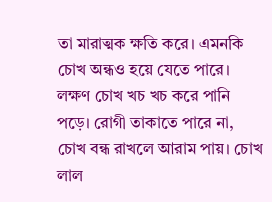তা মারাত্মক ক্ষতি করে। এমনকি চোখ অন্ধও হয়ে যেতে পারে। লক্ষণ চোখ খচ খচ করে পানি পড়ে। রোগী তাকাতে পারে না, চোখ বন্ধ রাখলে আরাম পায়। চোখ লাল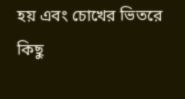হয় এবং চোখের ভিতরে কিছু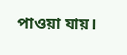পাওয়া যায়।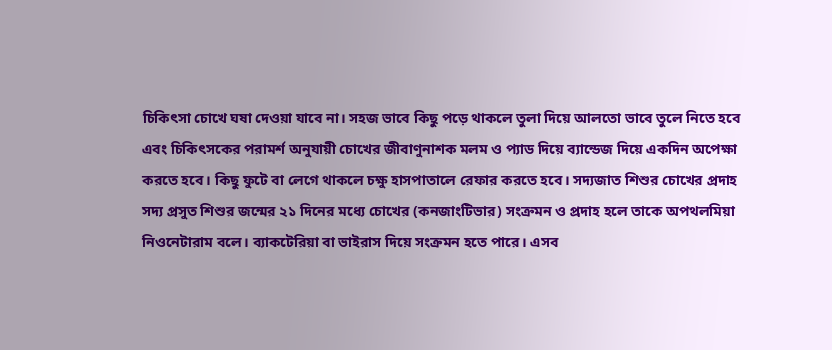চিকিৎসা চোখে ঘষা দেওয়া যাবে না। সহজ ভাবে কিছু পড়ে থাকলে তুলা দিয়ে আলতো ভাবে তুলে নিতে হবে এবং চিকিৎসকের পরামর্শ অনুযায়ী চোখের জীবাণুনাশক মলম ও প্যাড দিয়ে ব্যান্ডেজ দিয়ে একদিন অপেক্ষা করতে হবে। কিছু ফুটে বা লেগে থাকলে চক্ষু হাসপাতালে রেফার করতে হবে। সদ্যজাত শিশুর চোখের প্রদাহ সদ্য প্রসুত শিশুর জন্মের ২১ দিনের মধ্যে চোখের (কনজাংটিভার) সংক্রমন ও প্রদাহ হলে তাকে অপথলমিয়া নিওনেটারাম বলে। ব্যাকটেরিয়া বা ভাইরাস দিয়ে সংক্রমন হতে পারে। এসব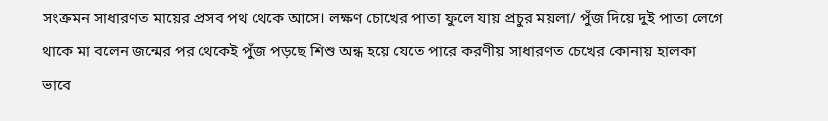সংক্রমন সাধারণত মায়ের প্রসব পথ থেকে আসে। লক্ষণ চোখের পাতা ফুলে যায় প্রচুর ময়লা/ পুঁজ দিয়ে দুই পাতা লেগে থাকে মা বলেন জন্মের পর থেকেই পুঁজ পড়ছে শিশু অন্ধ হয়ে যেতে পারে করণীয় সাধারণত চেখের কোনায় হালকা ভাবে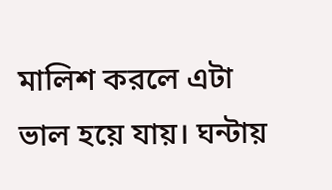মালিশ করলে এটা ভাল হয়ে যায়। ঘন্টায়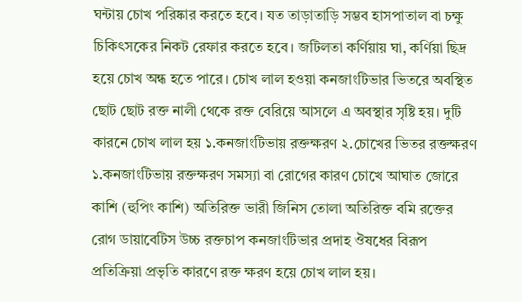ঘন্টায় চোখ পরিষ্কার করতে হবে। যত তাড়াতাড়ি সম্ভব হাসপাতাল বা চক্ষু চিকিৎসকের নিকট রেফার করতে হবে। জটিলতা কর্ণিয়ায় ঘা, কর্ণিয়া ছিদ্র হয়ে চোখ অন্ধ হতে পারে। চোখ লাল হওয়া কনজাংটিভার ভিতরে অবস্থিত ছোট ছোট রক্ত নালী থেকে রক্ত বেরিয়ে আসলে এ অবস্থার সৃষ্টি হয়। দুটি কারনে চোখ লাল হয় ১.কনজাংটিভায় রক্তক্ষরণ ২.চোখের ভিতর রক্তক্ষরণ ১.কনজাংটিভায় রক্তক্ষরণ সমস্যা বা রোগের কারণ চোখে আঘাত জোরে কাশি (হুপিং কাশি) অতিরিক্ত ভারী জিনিস তোলা অতিরিক্ত বমি রক্তের রোগ ডায়াবেটিস উচ্চ রক্তচাপ কনজাংটিভার প্রদাহ ঔষধের বিরূপ প্রতিক্রিয়া প্রভৃতি কারণে রক্ত ক্ষরণ হয়ে চোখ লাল হয়।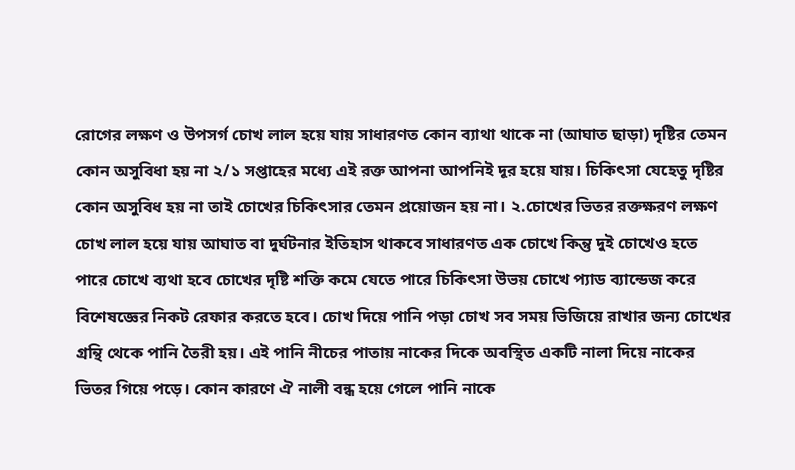রোগের লক্ষণ ও উপসর্গ চোখ লাল হয়ে যায় সাধারণত কোন ব্যাথা থাকে না (আঘাত ছাড়া) দৃষ্টির তেমন কোন অসুবিধা হয় না ২/১ সপ্তাহের মধ্যে এই রক্ত আপনা আপনিই দূর হয়ে যায়। চিকিৎসা যেহেতু দৃষ্টির কোন অসুবিধ হয় না তাই চোখের চিকিৎসার তেমন প্রয়োজন হয় না। ২.চোখের ভিতর রক্তক্ষরণ লক্ষণ চোখ লাল হয়ে যায় আঘাত বা দুর্ঘটনার ইতিহাস থাকবে সাধারণত এক চোখে কিন্তু দুই চোখেও হতে পারে চোখে ব্যথা হবে চোখের দৃষ্টি শক্তি কমে যেতে পারে চিকিৎসা উভয় চোখে প্যাড ব্যান্ডেজ করে বিশেষজ্ঞের নিকট রেফার করতে হবে। চোখ দিয়ে পানি পড়া চোখ সব সময় ভিজিয়ে রাখার জন্য চোখের গ্রন্থি থেকে পানি তৈরী হয়। এই পানি নীচের পাতায় নাকের দিকে অবস্থিত একটি নালা দিয়ে নাকের ভিতর গিয়ে পড়ে। কোন কারণে ঐ নালী বন্ধ হয়ে গেলে পানি নাকে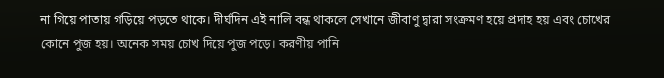না গিয়ে পাতায় গড়িয়ে পড়তে থাকে। দীর্ঘদিন এই নালি বন্ধ থাকলে সেখানে জীবাণু দ্বারা সংক্রমণ হয়ে প্রদাহ হয় এবং চোখের কোনে পুজ হয়। অনেক সময় চোখ দিয়ে পুজ পড়ে। করণীয় পানি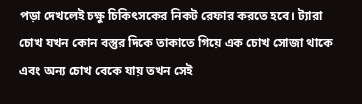পড়া দেখলেই চক্ষু চিকিৎসকের নিকট রেফার করতে হবে। ট্যারা চোখ যখন কোন বস্তুর দিকে তাকাতে গিয়ে এক চোখ সোজা থাকে এবং অন্য চোখ বেকে যায় তখন সেই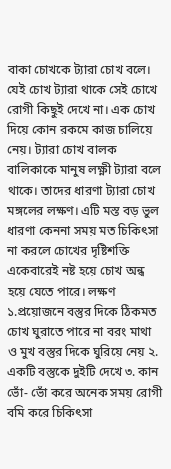বাকা চোখকে ট্যারা চোখ বলে। যেই চোখ ট্যারা থাকে সেই চোখে রোগী কিছুই দেখে না। এক চোখ দিয়ে কোন রকমে কাজ চালিয়ে নেয়। ট্যারা চোখ বালক বালিকাকে মানুষ লক্ষ্ণী ট্যারা বলে থাকে। তাদের ধারণা ট্যারা চোখ মঙ্গলের লক্ষণ। এটি মস্ত বড় ভুল ধারণা কেননা সময় মত চিকিৎসা না করলে চোখের দৃষ্টিশক্তি একেবারেই নষ্ট হয়ে চোখ অন্ধ হয়ে যেতে পারে। লক্ষণ ১.প্রয়োজনে বস্তুর দিকে ঠিকমত চোখ ঘুরাতে পারে না বরং মাথা ও মুখ বস্তুর দিকে ঘুরিয়ে নেয় ২. একটি বস্তুকে দুইটি দেখে ৩. কান ভোঁ- ভোঁ করে অনেক সময় রোগী বমি করে চিকিৎসা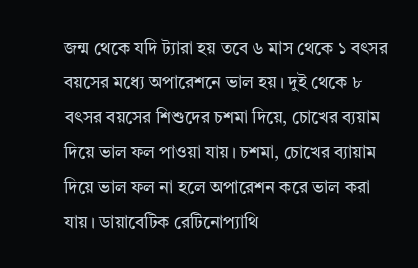জন্ম থেকে যদি ট্যারা হয় তবে ৬ মাস থেকে ১ বৎসর বয়সের মধ্যে অপারেশনে ভাল হয়। দুই থেকে ৮ বৎসর বয়সের শিশুদের চশমা দিয়ে, চোখের ব্যয়াম দিয়ে ভাল ফল পাওয়া যায়। চশমা, চোখের ব্যায়াম দিয়ে ভাল ফল না হলে অপারেশন করে ভাল করা যায়। ডায়াবেটিক রেটিনোপ্যাথি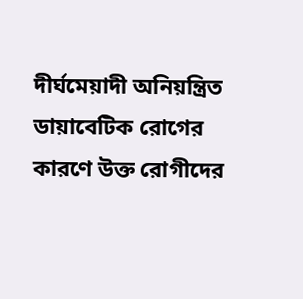দীর্ঘমেয়াদী অনিয়ন্ত্রিত ডায়াবেটিক রোগের কারণে উক্ত রোগীদের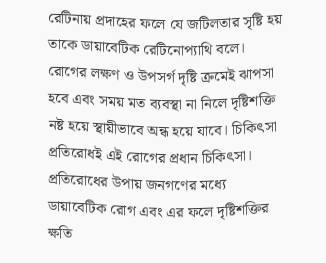রেটিনায় প্রদাহের ফলে যে জটিলতার সৃষ্টি হয় তাকে ডায়াবেটিক রেটিনোপ্যাথি বলে। রোগের লক্ষণ ও উপসর্গ দৃষ্টি ক্রমেই ঝাপসা হবে এবং সময় মত ব্যবস্থা না নিলে দৃষ্টিশক্তি নষ্ট হয়ে স্থায়ীভাবে অন্ধ হয়ে যাবে। চিকিৎসা প্রতিরোধই এই রোগের প্রধান চিকিৎসা। প্রতিরোধের উপায় জনগণের মধ্যে ডায়াবেটিক রোগ এবং এর ফলে দৃষ্টিশক্তির ক্ষতি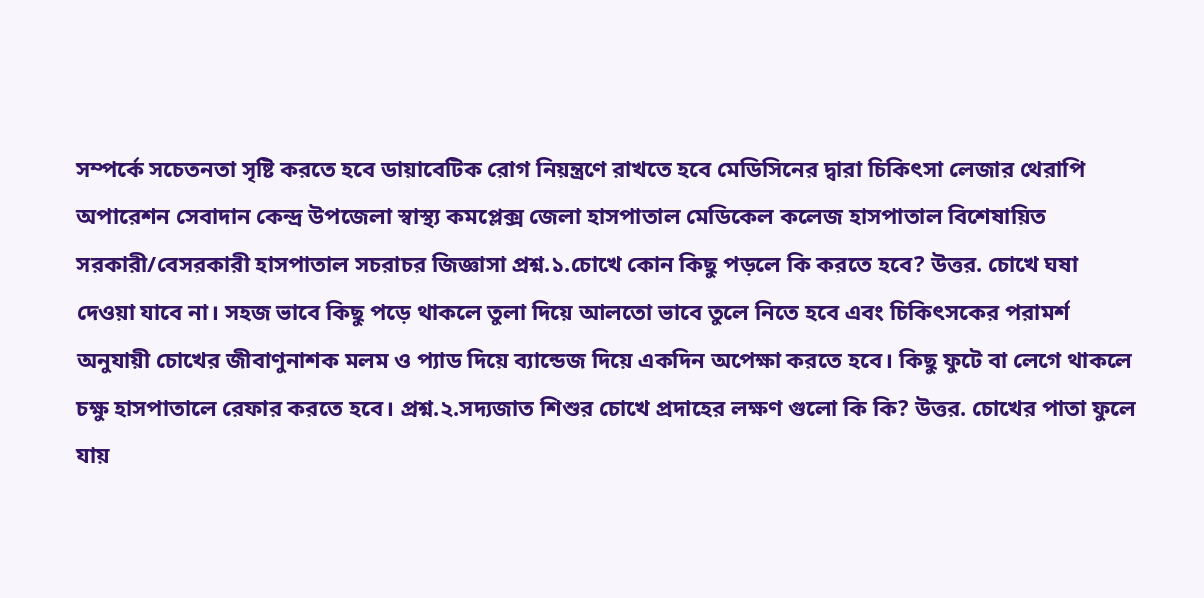সম্পর্কে সচেতনতা সৃষ্টি করতে হবে ডায়াবেটিক রোগ নিয়ন্ত্রণে রাখতে হবে মেডিসিনের দ্বারা চিকিৎসা লেজার থেরাপি অপারেশন সেবাদান কেন্দ্র উপজেলা স্বাস্থ্য কমপ্লেক্স জেলা হাসপাতাল মেডিকেল কলেজ হাসপাতাল বিশেষায়িত সরকারী/বেসরকারী হাসপাতাল সচরাচর জিজ্ঞাসা প্রশ্ন.১.চোখে কোন কিছু পড়লে কি করতে হবে? উত্তর. চোখে ঘষা দেওয়া যাবে না। সহজ ভাবে কিছু পড়ে থাকলে তুলা দিয়ে আলতো ভাবে তুলে নিতে হবে এবং চিকিৎসকের পরামর্শ অনুযায়ী চোখের জীবাণুনাশক মলম ও প্যাড দিয়ে ব্যান্ডেজ দিয়ে একদিন অপেক্ষা করতে হবে। কিছু ফুটে বা লেগে থাকলে চক্ষু হাসপাতালে রেফার করতে হবে। প্রশ্ন.২.সদ্যজাত শিশুর চোখে প্রদাহের লক্ষণ গুলো কি কি? উত্তর. চোখের পাতা ফুলে যায়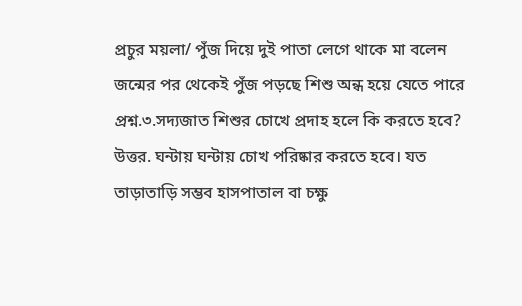প্রচুর ময়লা/ পুঁজ দিয়ে দুই পাতা লেগে থাকে মা বলেন জন্মের পর থেকেই পুঁজ পড়ছে শিশু অন্ধ হয়ে যেতে পারে প্রশ্ন.৩.সদ্যজাত শিশুর চোখে প্রদাহ হলে কি করতে হবে? উত্তর. ঘন্টায় ঘন্টায় চোখ পরিষ্কার করতে হবে। যত তাড়াতাড়ি সম্ভব হাসপাতাল বা চক্ষু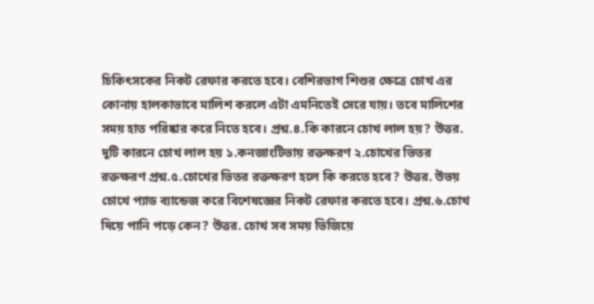চিকিৎসকের নিকট রেফার করতে হবে। বেশিরভাগ শিশুর ক্ষেত্রে চোখ এর কোনায় হালকাভাবে মালিশ করলে এটা এমনিতেই সেরে যায়। তবে মালিশের সময় হাত পরিষ্কার করে নিতে হবে। প্রশ্ন.৪.কি কারনে চোখ লাল হয়? উত্তর. দুটি কারনে চোখ লাল হয় ১.কনজাংটিভায় রক্তক্ষরণ ২.চোখের ভিতর রক্তক্ষরণ প্রশ্ন.৫.চোখের ভিতর রক্তক্ষরণ হলে কি করতে হবে? উত্তর. উভয় চোখে প্যাড ব্যান্ডেজ করে বিশেষজ্ঞের নিকট রেফার করতে হবে। প্রশ্ন.৬.চোখ দিয়ে পানি পড়ে কেন? উত্তর. চোখ সব সময় ভিজিয়ে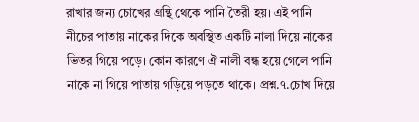রাখার জন্য চোখের গ্রন্থি থেকে পানি তৈরী হয়। এই পানি নীচের পাতায় নাকের দিকে অবস্থিত একটি নালা দিয়ে নাকের ভিতর গিয়ে পড়ে। কোন কারণে ঐ নালী বন্ধ হয়ে গেলে পানি নাকে না গিয়ে পাতায় গড়িয়ে পড়তে থাকে। প্রশ্ন.৭.চোখ দিয়ে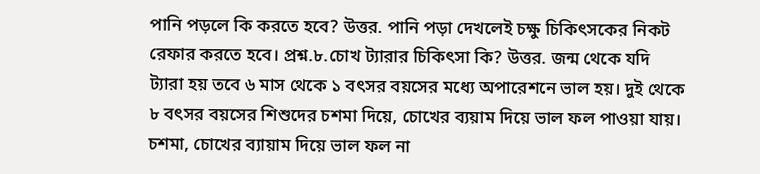পানি পড়লে কি করতে হবে? উত্তর. পানি পড়া দেখলেই চক্ষু চিকিৎসকের নিকট রেফার করতে হবে। প্রশ্ন.৮.চোখ ট্যারার চিকিৎসা কি? উত্তর. জন্ম থেকে যদি ট্যারা হয় তবে ৬ মাস থেকে ১ বৎসর বয়সের মধ্যে অপারেশনে ভাল হয়। দুই থেকে ৮ বৎসর বয়সের শিশুদের চশমা দিয়ে, চোখের ব্যয়াম দিয়ে ভাল ফল পাওয়া যায়। চশমা, চোখের ব্যায়াম দিয়ে ভাল ফল না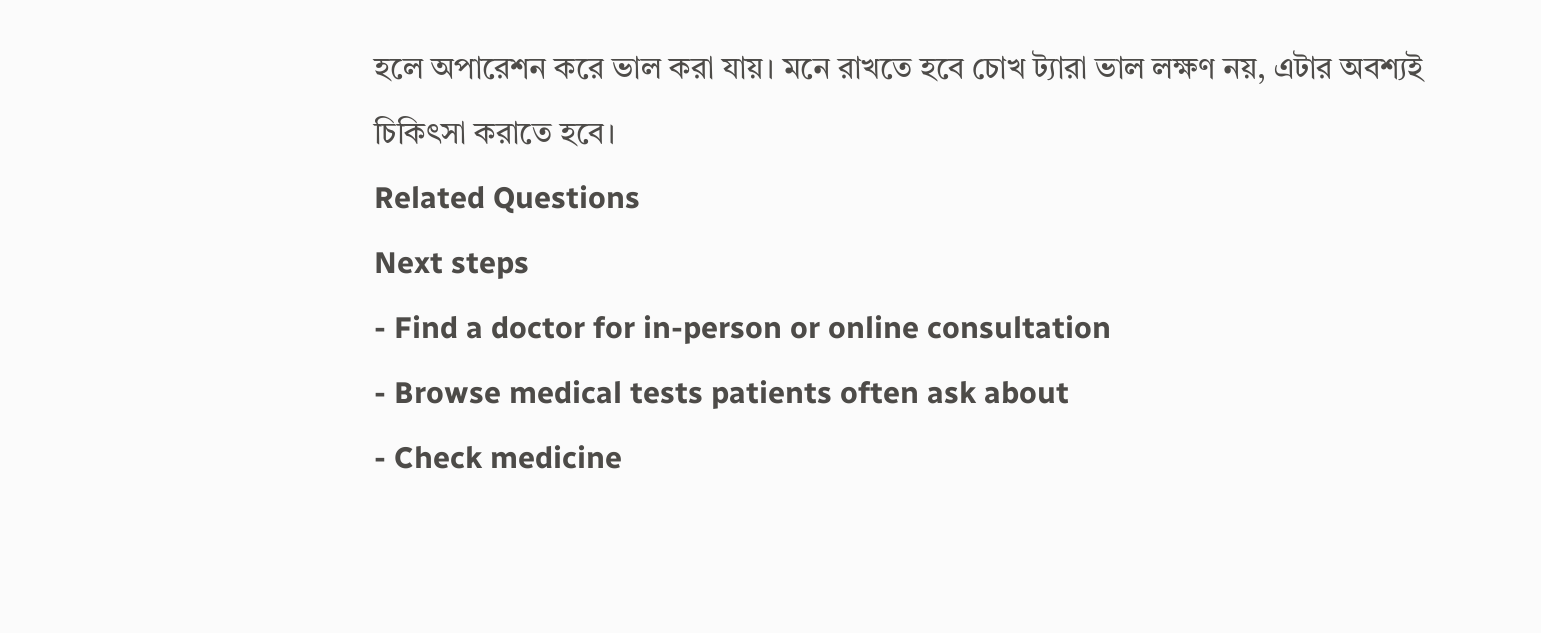হলে অপারেশন করে ভাল করা যায়। মনে রাখতে হবে চোখ ট্যারা ভাল লক্ষণ নয়, এটার অবশ্যই চিকিৎসা করাতে হবে।
Related Questions
Next steps
- Find a doctor for in-person or online consultation
- Browse medical tests patients often ask about
- Check medicine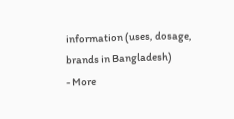information (uses, dosage, brands in Bangladesh)
- More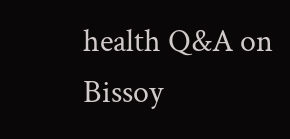health Q&A on Bissoy